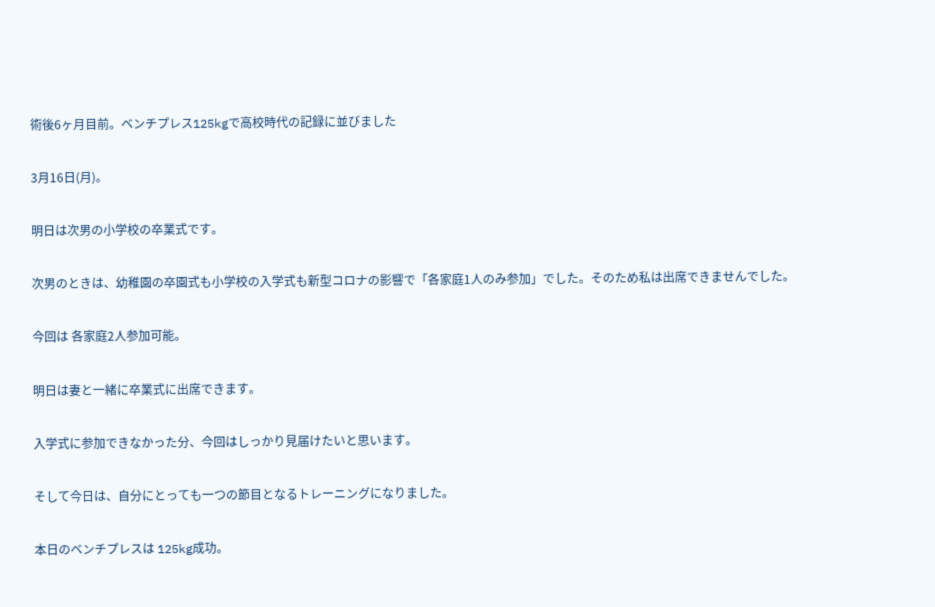術後6ヶ月目前。ベンチプレス125kgで高校時代の記録に並びました

3月16日(月)。

明日は次男の小学校の卒業式です。

次男のときは、幼稚園の卒園式も小学校の入学式も新型コロナの影響で「各家庭1人のみ参加」でした。そのため私は出席できませんでした。

今回は 各家庭2人参加可能。

明日は妻と一緒に卒業式に出席できます。

入学式に参加できなかった分、今回はしっかり見届けたいと思います。

そして今日は、自分にとっても一つの節目となるトレーニングになりました。

本日のベンチプレスは 125kg成功。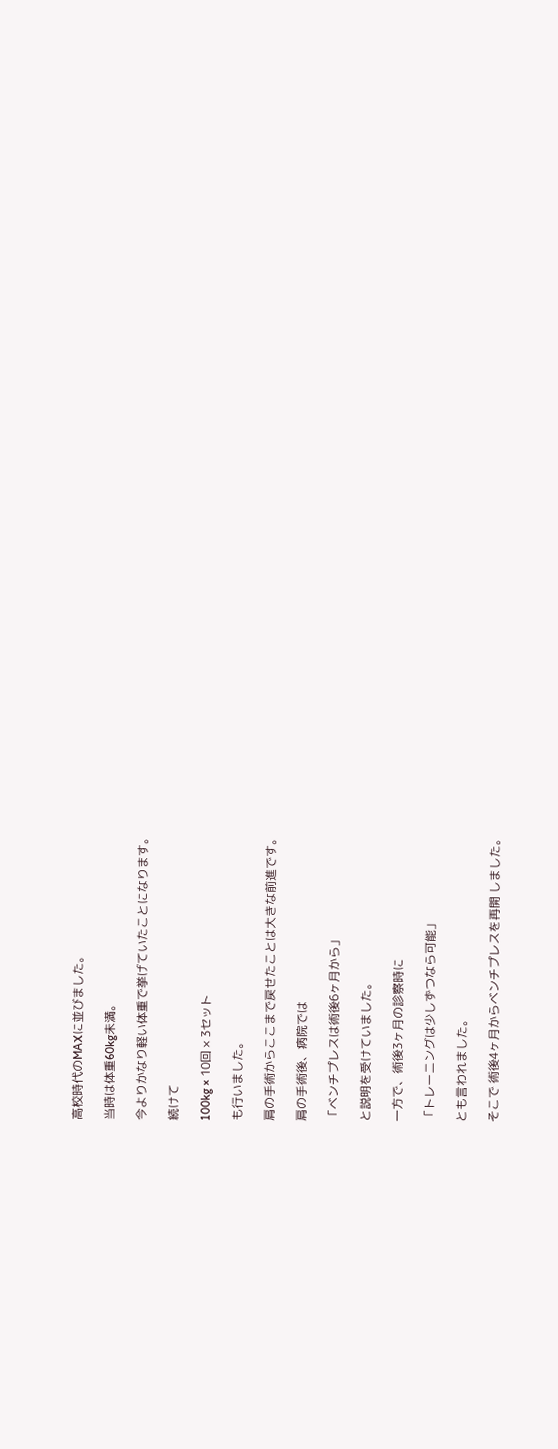高校時代のMAXに並びました。

当時は体重60kg未満。

今よりかなり軽い体重で挙げていたことになります。

続けて

100kg × 10回 × 3セット

も行いました。

肩の手術からここまで戻せたことは大きな前進です。

肩の手術後、病院では

「ベンチプレスは術後6ヶ月から」

と説明を受けていました。

一方で、術後3ヶ月の診察時に

「トレーニングは少しずつなら可能」

とも言われました。

そこで 術後4ヶ月からベンチプレスを再開 しました。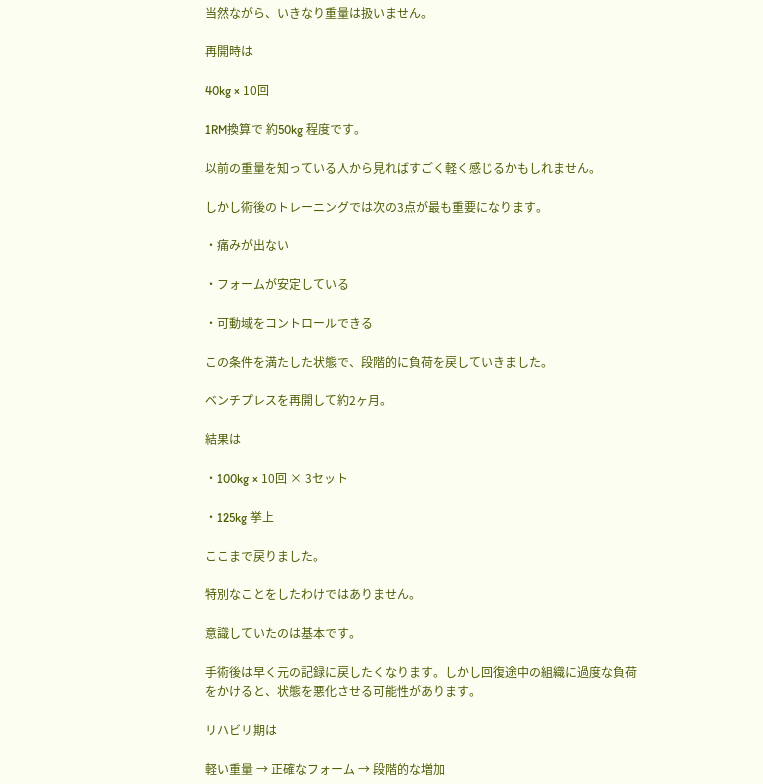当然ながら、いきなり重量は扱いません。

再開時は

40kg × 10回

1RM換算で 約50kg 程度です。

以前の重量を知っている人から見ればすごく軽く感じるかもしれません。

しかし術後のトレーニングでは次の3点が最も重要になります。

・痛みが出ない

・フォームが安定している

・可動域をコントロールできる

この条件を満たした状態で、段階的に負荷を戻していきました。

ベンチプレスを再開して約2ヶ月。

結果は

・100kg × 10回 × 3セット

・125kg 挙上

ここまで戻りました。

特別なことをしたわけではありません。

意識していたのは基本です。

手術後は早く元の記録に戻したくなります。しかし回復途中の組織に過度な負荷をかけると、状態を悪化させる可能性があります。

リハビリ期は

軽い重量 → 正確なフォーム → 段階的な増加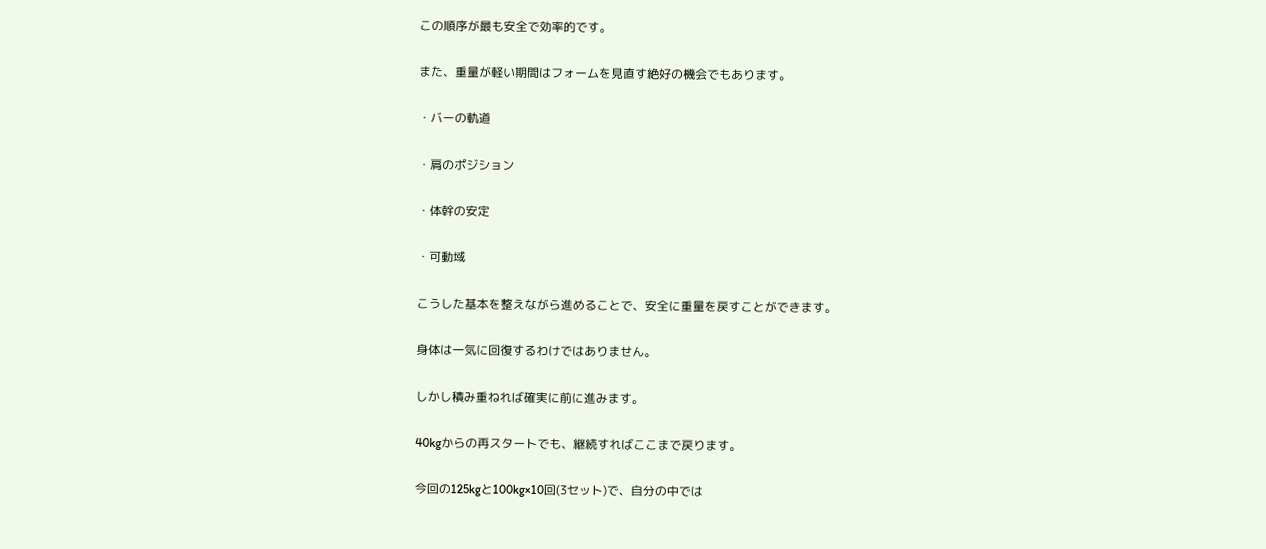この順序が最も安全で効率的です。

また、重量が軽い期間はフォームを見直す絶好の機会でもあります。

・バーの軌道

・肩のポジション

・体幹の安定

・可動域

こうした基本を整えながら進めることで、安全に重量を戻すことができます。

身体は一気に回復するわけではありません。

しかし積み重ねれば確実に前に進みます。

40kgからの再スタートでも、継続すればここまで戻ります。

今回の125kgと100kg×10回(3セット)で、自分の中では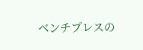ベンチプレスの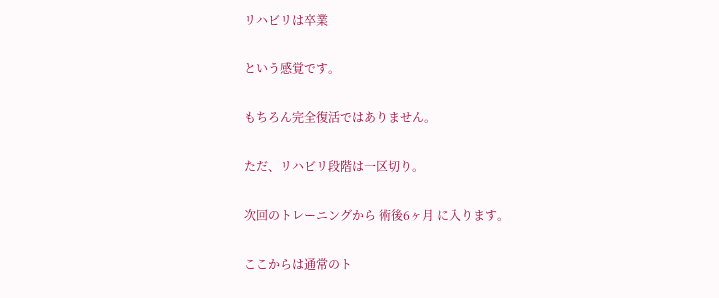リハビリは卒業

という感覚です。

もちろん完全復活ではありません。

ただ、リハビリ段階は一区切り。

次回のトレーニングから 術後6ヶ月 に入ります。

ここからは通常のト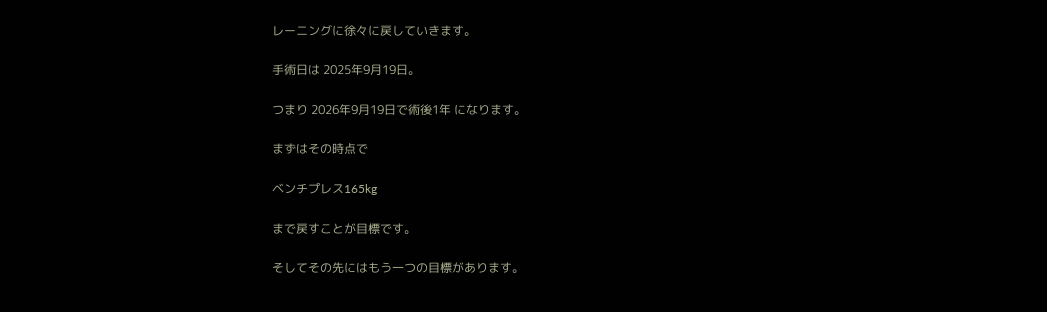レーニングに徐々に戻していきます。

手術日は 2025年9月19日。

つまり 2026年9月19日で術後1年 になります。

まずはその時点で

ベンチプレス165kg

まで戻すことが目標です。

そしてその先にはもう一つの目標があります。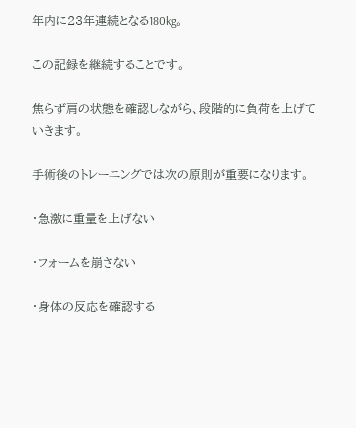年内に23年連続となる180kg。

この記録を継続することです。

焦らず肩の状態を確認しながら、段階的に負荷を上げていきます。

手術後のトレーニングでは次の原則が重要になります。

・急激に重量を上げない

・フォームを崩さない

・身体の反応を確認する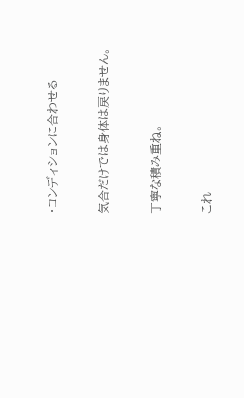・コンディションに合わせる

気合だけでは身体は戻りません。

丁寧な積み重ね。

これ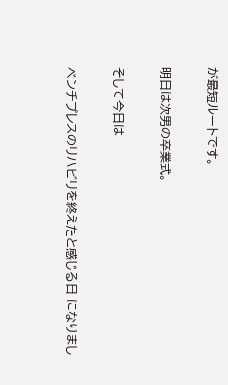が最短ルートです。

明日は次男の卒業式。

そして今日は

ベンチプレスのリハビリを終えたと感じる日 になりまし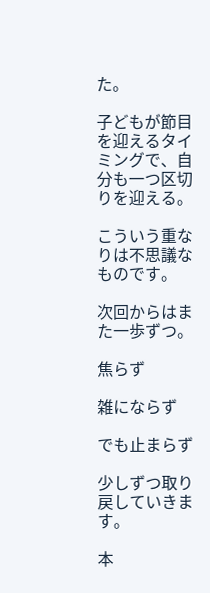た。

子どもが節目を迎えるタイミングで、自分も一つ区切りを迎える。

こういう重なりは不思議なものです。

次回からはまた一歩ずつ。

焦らず

雑にならず

でも止まらず

少しずつ取り戻していきます。

本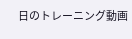日のトレーニング動画